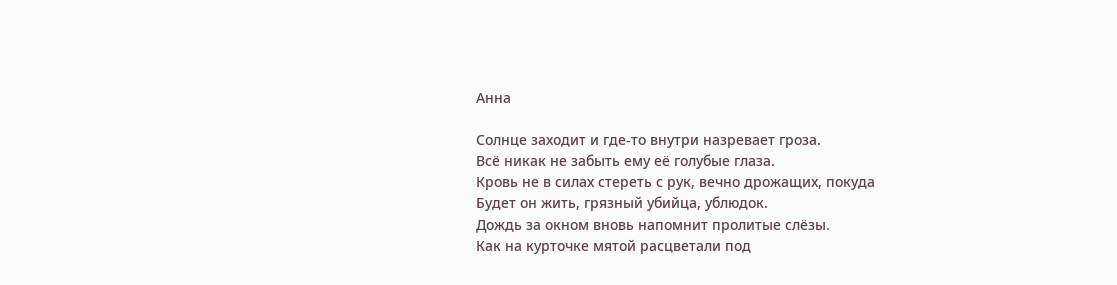Анна

Солнце заходит и где-то внутри назревает гроза.
Всё никак не забыть ему её голубые глаза.
Кровь не в силах стереть с рук, вечно дрожащих, покуда
Будет он жить, грязный убийца, ублюдок.
Дождь за окном вновь напомнит пролитые слёзы.
Как на курточке мятой расцветали под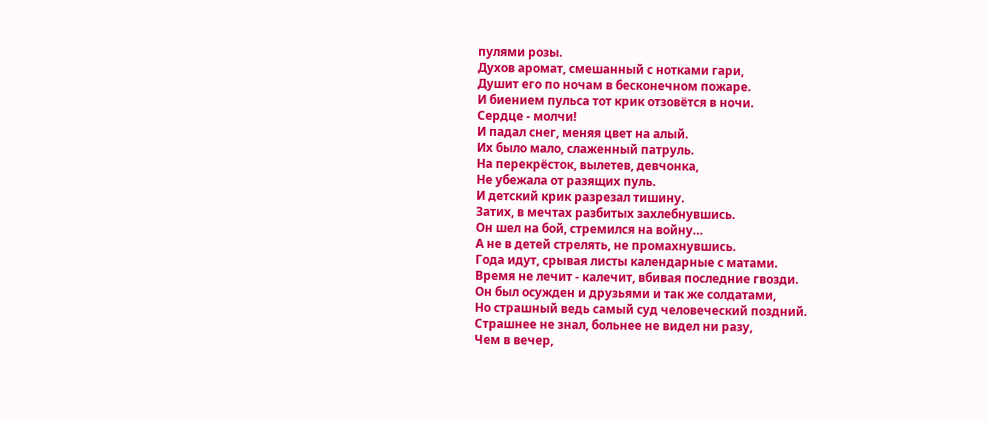пулями розы.
Духов аромат, смешанный с нотками гари,
Душит его по ночам в бесконечном пожаре.
И биением пульса тот крик отзовётся в ночи.
Сердце - молчи!
И падал снег, меняя цвет на алый.
Их было мало, слаженный патруль.
На перекрёсток, вылетев, девчонка,
Не убежала от разящих пуль.
И детский крик разрезал тишину.
Затих, в мечтах разбитых захлебнувшись.
Он шел на бой, стремился на войну…
А не в детей стрелять, не промахнувшись.
Года идут, срывая листы календарные с матами.
Время не лечит - калечит, вбивая последние гвозди.
Он был осужден и друзьями и так же солдатами,
Но страшный ведь самый суд человеческий поздний.
Страшнее не знал, больнее не видел ни разу,
Чем в вечер,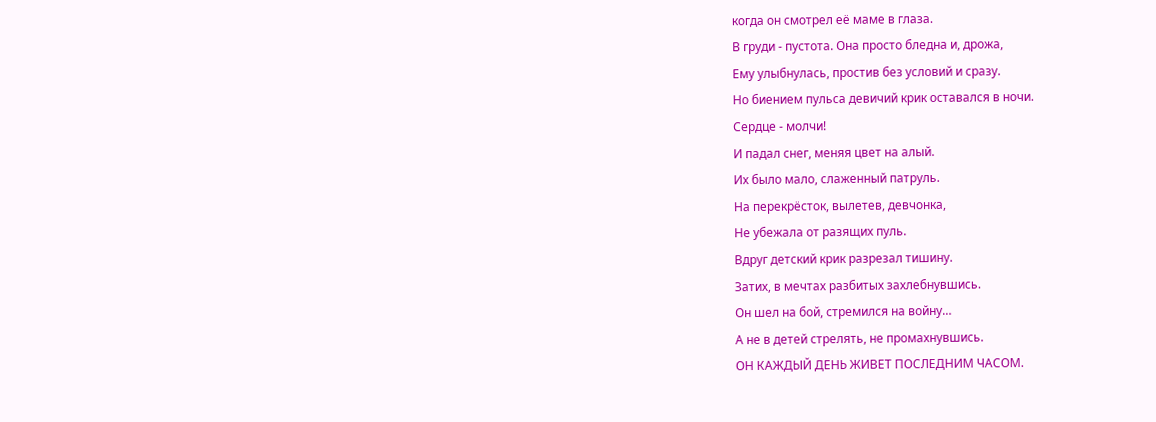когда он смотрел её маме в глаза.
В груди - пустота. Она просто бледна и, дрожа,
Ему улыбнулась, простив без условий и сразу.
Но биением пульса девичий крик оставался в ночи.
Сердце - молчи!
И падал снег, меняя цвет на алый.
Их было мало, слаженный патруль.
На перекрёсток, вылетев, девчонка,
Не убежала от разящих пуль.
Вдруг детский крик разрезал тишину.
Затих, в мечтах разбитых захлебнувшись.
Он шел на бой, стремился на войну…
А не в детей стрелять, не промахнувшись.
ОН КАЖДЫЙ ДЕНЬ ЖИВЕТ ПОСЛЕДНИМ ЧАСОМ.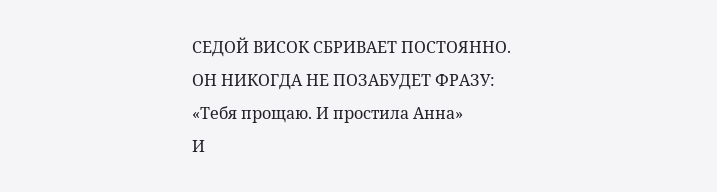СЕДОЙ ВИСОК СБРИВАЕТ ПОСТОЯННО.
ОН НИКОГДА НЕ ПОЗАБУДЕТ ФРАЗУ:
«Тебя прощаю. И простила Анна»
И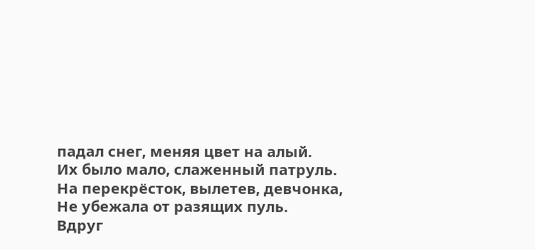падал снег, меняя цвет на алый.
Их было мало, слаженный патруль.
На перекрёсток, вылетев, девчонка,
Не убежала от разящих пуль.
Вдруг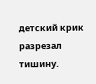детский крик разрезал тишину.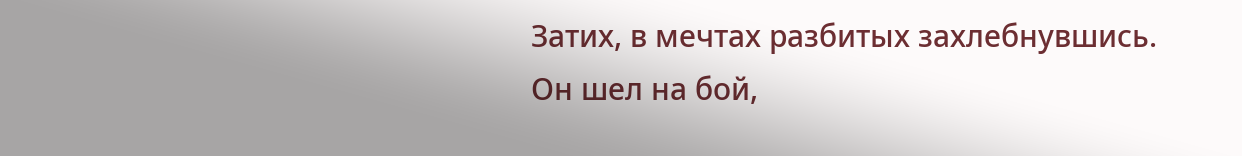Затих, в мечтах разбитых захлебнувшись.
Он шел на бой,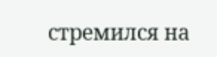стремился на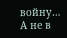войну…
А не в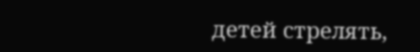детей стрелять,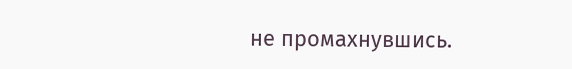не промахнувшись.